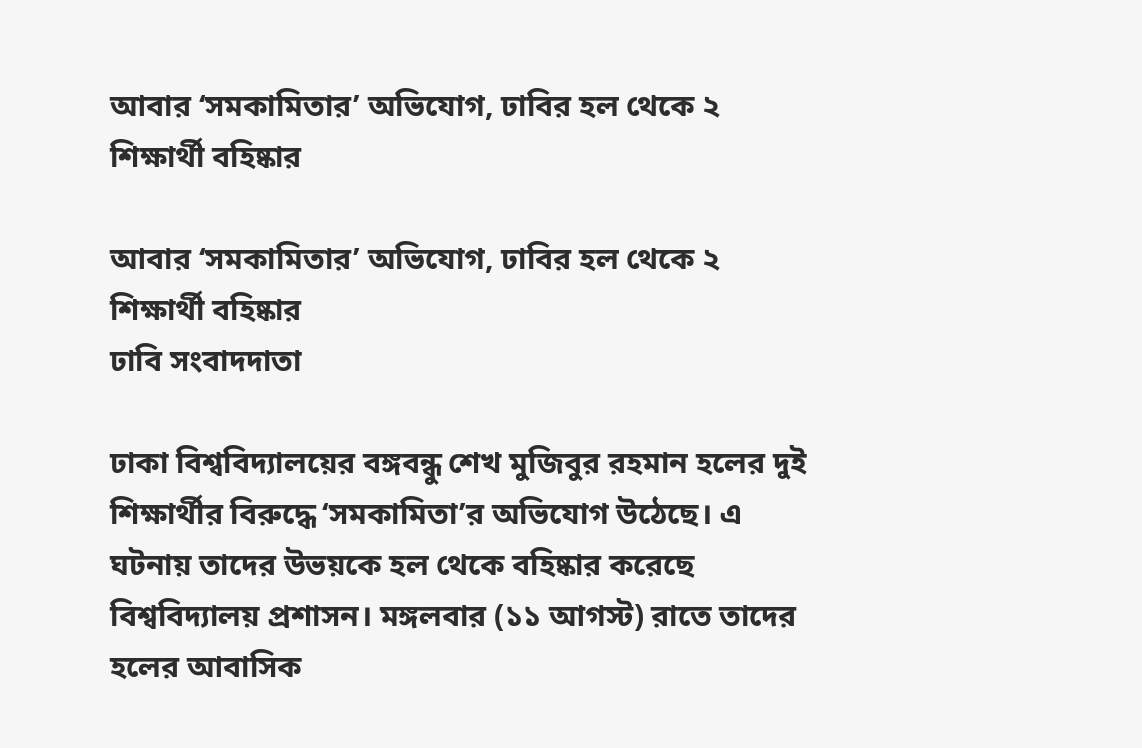আবার ‘সমকামিতার’ অভিযোগ, ঢাবির হল থেকে ২ শিক্ষার্থী বহিষ্কার

আবার ‘সমকামিতার’ অভিযোগ, ঢাবির হল থেকে ২ শিক্ষার্থী বহিষ্কার
ঢাবি সংবাদদাতা

ঢাকা বিশ্ববিদ্যালয়ের বঙ্গবন্ধু শেখ মুজিবুর রহমান হলের দুই শিক্ষার্থীর বিরুদ্ধে ‘সমকামিতা’র অভিযোগ উঠেছে। এ ঘটনায় তাদের উভয়কে হল থেকে বহিষ্কার করেছে বিশ্ববিদ্যালয় প্রশাসন। মঙ্গলবার (১১ আগস্ট) রাতে তাদের হলের আবাসিক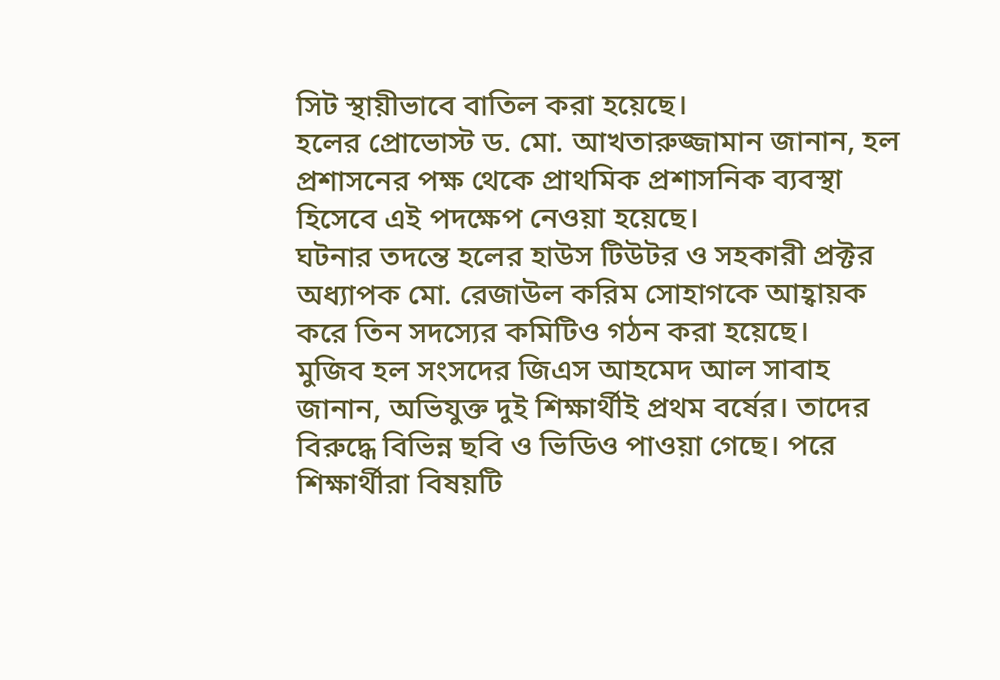সিট স্থায়ীভাবে বাতিল করা হয়েছে।
হলের প্রোভোস্ট ড. মো. আখতারুজ্জামান জানান, হল প্রশাসনের পক্ষ থেকে প্রাথমিক প্রশাসনিক ব্যবস্থা হিসেবে এই পদক্ষেপ নেওয়া হয়েছে।
ঘটনার তদন্তে হলের হাউস টিউটর ও সহকারী প্রক্টর অধ্যাপক মো. রেজাউল করিম সোহাগকে আহ্বায়ক করে তিন সদস্যের কমিটিও গঠন করা হয়েছে।
মুজিব হল সংসদের জিএস আহমেদ আল সাবাহ জানান, অভিযুক্ত দুই শিক্ষার্থীই প্রথম বর্ষের। তাদের বিরুদ্ধে বিভিন্ন ছবি ও ভিডিও পাওয়া গেছে। পরে শিক্ষার্থীরা বিষয়টি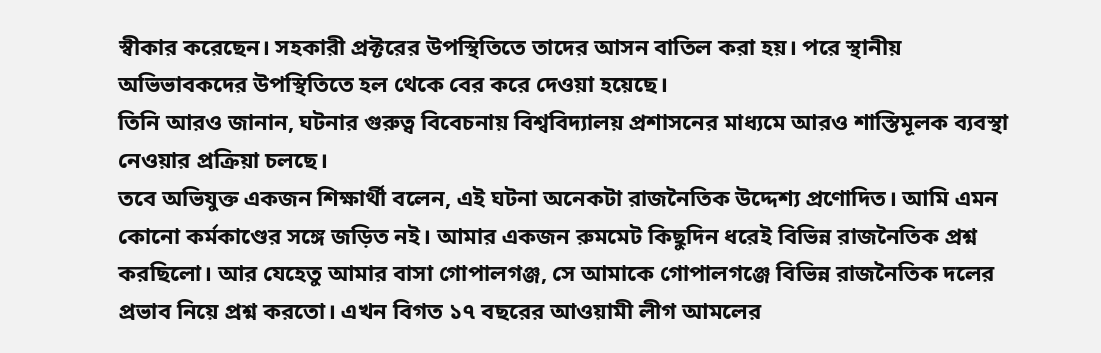স্বীকার করেছেন। সহকারী প্রক্টরের উপস্থিতিতে তাদের আসন বাতিল করা হয়। পরে স্থানীয় অভিভাবকদের উপস্থিতিতে হল থেকে বের করে দেওয়া হয়েছে।
তিনি আরও জানান, ঘটনার গুরুত্ব বিবেচনায় বিশ্ববিদ্যালয় প্রশাসনের মাধ্যমে আরও শাস্তিমূলক ব্যবস্থা নেওয়ার প্রক্রিয়া চলছে।
তবে অভিযুক্ত একজন শিক্ষার্থী বলেন, এই ঘটনা অনেকটা রাজনৈতিক উদ্দেশ্য প্রণোদিত। আমি এমন কোনো কর্মকাণ্ডের সঙ্গে জড়িত নই। আমার একজন রুমমেট কিছুদিন ধরেই বিভিন্ন রাজনৈতিক প্রশ্ন করছিলো। আর যেহেতু আমার বাসা গোপালগঞ্জ, সে আমাকে গোপালগঞ্জে বিভিন্ন রাজনৈতিক দলের প্রভাব নিয়ে প্রশ্ন করতো। এখন বিগত ১৭ বছরের আওয়ামী লীগ আমলের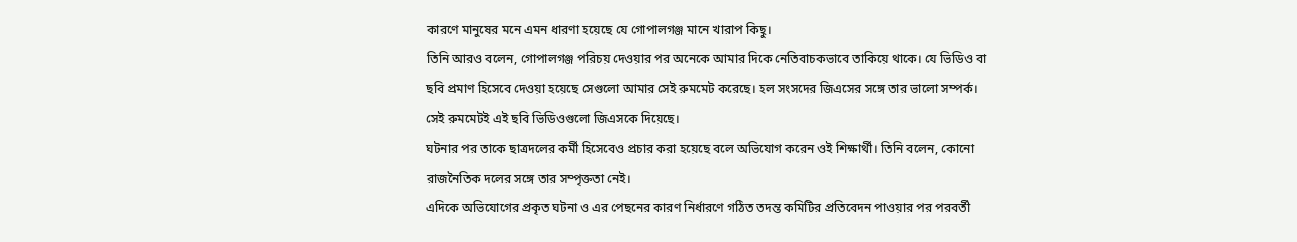কারণে মানুষের মনে এমন ধারণা হয়েছে যে গোপালগঞ্জ মানে খারাপ কিছু।
তিনি আরও বলেন, গোপালগঞ্জ পরিচয় দেওয়ার পর অনেকে আমার দিকে নেতিবাচকভাবে তাকিয়ে থাকে। যে ভিডিও বা ছবি প্রমাণ হিসেবে দেওয়া হয়েছে সেগুলো আমার সেই রুমমেট করেছে। হল সংসদের জিএসের সঙ্গে তার ভালো সম্পর্ক। সেই রুমমেটই এই ছবি ভিডিওগুলো জিএসকে দিয়েছে।
ঘটনার পর তাকে ছাত্রদলের কর্মী হিসেবেও প্রচার করা হয়েছে বলে অভিযোগ করেন ওই শিক্ষার্থী। তিনি বলেন, কোনো রাজনৈতিক দলের সঙ্গে তার সম্পৃক্ততা নেই।
এদিকে অভিযোগের প্রকৃত ঘটনা ও এর পেছনের কারণ নির্ধারণে গঠিত তদন্ত কমিটির প্রতিবেদন পাওয়ার পর পরবর্তী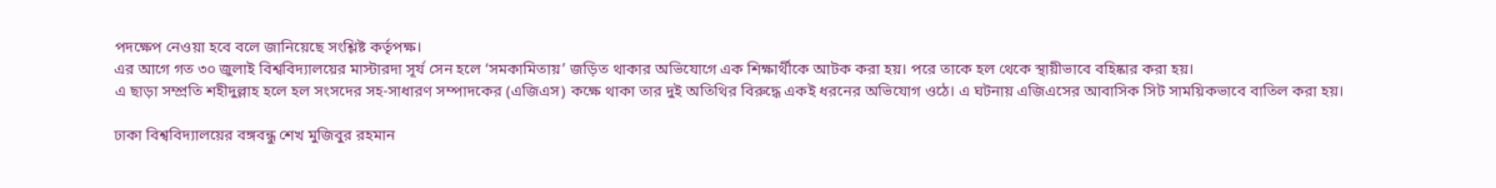পদক্ষেপ নেওয়া হবে বলে জানিয়েছে সংশ্লিষ্ট কর্তৃপক্ষ।
এর আগে গত ৩০ জুলাই বিশ্ববিদ্যালয়ের মাস্টারদা সূর্য সেন হলে ‘সমকামিতায়’ জড়িত থাকার অভিযোগে এক শিক্ষার্থীকে আটক করা হয়। পরে তাকে হল থেকে স্থায়ীভাবে বহিষ্কার করা হয়।
এ ছাড়া সম্প্রতি শহীদুল্লাহ হলে হল সংসদের সহ-সাধারণ সম্পাদকের (এজিএস) কক্ষে থাকা তার দুই অতিথির বিরুদ্ধে একই ধরনের অভিযোগ ওঠে। এ ঘটনায় এজিএসের আবাসিক সিট সাময়িকভাবে বাতিল করা হয়।

ঢাকা বিশ্ববিদ্যালয়ের বঙ্গবন্ধু শেখ মুজিবুর রহমান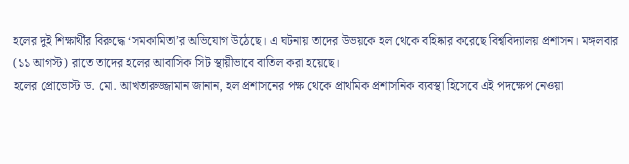হলের দুই শিক্ষার্থীর বিরুদ্ধে ‘সমকামিতা’র অভিযোগ উঠেছে। এ ঘটনায় তাদের উভয়কে হল থেকে বহিষ্কার করেছে বিশ্ববিদ্যালয় প্রশাসন। মঙ্গলবার (১১ আগস্ট) রাতে তাদের হলের আবাসিক সিট স্থায়ীভাবে বাতিল করা হয়েছে।
হলের প্রোভোস্ট ড. মো. আখতারুজ্জামান জানান, হল প্রশাসনের পক্ষ থেকে প্রাথমিক প্রশাসনিক ব্যবস্থা হিসেবে এই পদক্ষেপ নেওয়া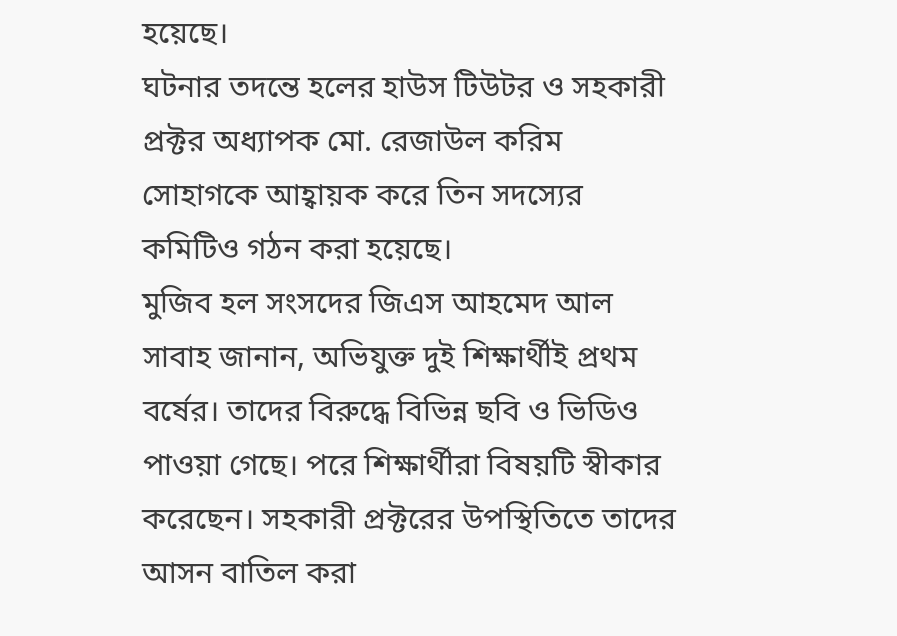হয়েছে।
ঘটনার তদন্তে হলের হাউস টিউটর ও সহকারী প্রক্টর অধ্যাপক মো. রেজাউল করিম সোহাগকে আহ্বায়ক করে তিন সদস্যের কমিটিও গঠন করা হয়েছে।
মুজিব হল সংসদের জিএস আহমেদ আল সাবাহ জানান, অভিযুক্ত দুই শিক্ষার্থীই প্রথম বর্ষের। তাদের বিরুদ্ধে বিভিন্ন ছবি ও ভিডিও পাওয়া গেছে। পরে শিক্ষার্থীরা বিষয়টি স্বীকার করেছেন। সহকারী প্রক্টরের উপস্থিতিতে তাদের আসন বাতিল করা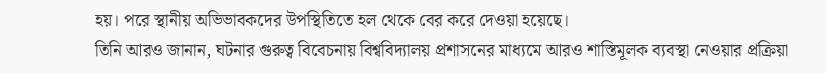হয়। পরে স্থানীয় অভিভাবকদের উপস্থিতিতে হল থেকে বের করে দেওয়া হয়েছে।
তিনি আরও জানান, ঘটনার গুরুত্ব বিবেচনায় বিশ্ববিদ্যালয় প্রশাসনের মাধ্যমে আরও শাস্তিমূলক ব্যবস্থা নেওয়ার প্রক্রিয়া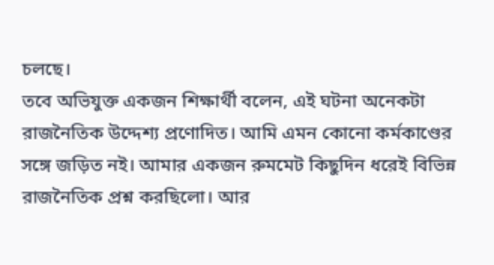চলছে।
তবে অভিযুক্ত একজন শিক্ষার্থী বলেন, এই ঘটনা অনেকটা রাজনৈতিক উদ্দেশ্য প্রণোদিত। আমি এমন কোনো কর্মকাণ্ডের সঙ্গে জড়িত নই। আমার একজন রুমমেট কিছুদিন ধরেই বিভিন্ন রাজনৈতিক প্রশ্ন করছিলো। আর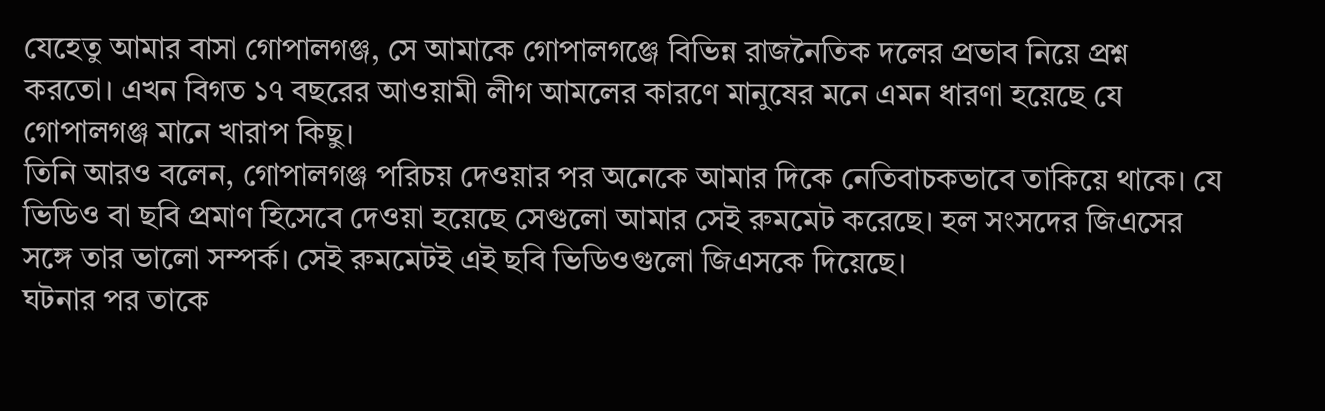যেহেতু আমার বাসা গোপালগঞ্জ, সে আমাকে গোপালগঞ্জে বিভিন্ন রাজনৈতিক দলের প্রভাব নিয়ে প্রশ্ন করতো। এখন বিগত ১৭ বছরের আওয়ামী লীগ আমলের কারণে মানুষের মনে এমন ধারণা হয়েছে যে গোপালগঞ্জ মানে খারাপ কিছু।
তিনি আরও বলেন, গোপালগঞ্জ পরিচয় দেওয়ার পর অনেকে আমার দিকে নেতিবাচকভাবে তাকিয়ে থাকে। যে ভিডিও বা ছবি প্রমাণ হিসেবে দেওয়া হয়েছে সেগুলো আমার সেই রুমমেট করেছে। হল সংসদের জিএসের সঙ্গে তার ভালো সম্পর্ক। সেই রুমমেটই এই ছবি ভিডিওগুলো জিএসকে দিয়েছে।
ঘটনার পর তাকে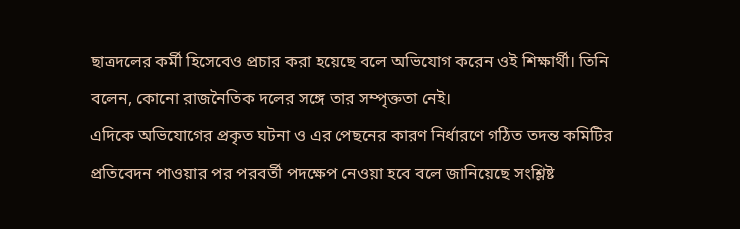ছাত্রদলের কর্মী হিসেবেও প্রচার করা হয়েছে বলে অভিযোগ করেন ওই শিক্ষার্থী। তিনি বলেন, কোনো রাজনৈতিক দলের সঙ্গে তার সম্পৃক্ততা নেই।
এদিকে অভিযোগের প্রকৃত ঘটনা ও এর পেছনের কারণ নির্ধারণে গঠিত তদন্ত কমিটির প্রতিবেদন পাওয়ার পর পরবর্তী পদক্ষেপ নেওয়া হবে বলে জানিয়েছে সংশ্লিষ্ট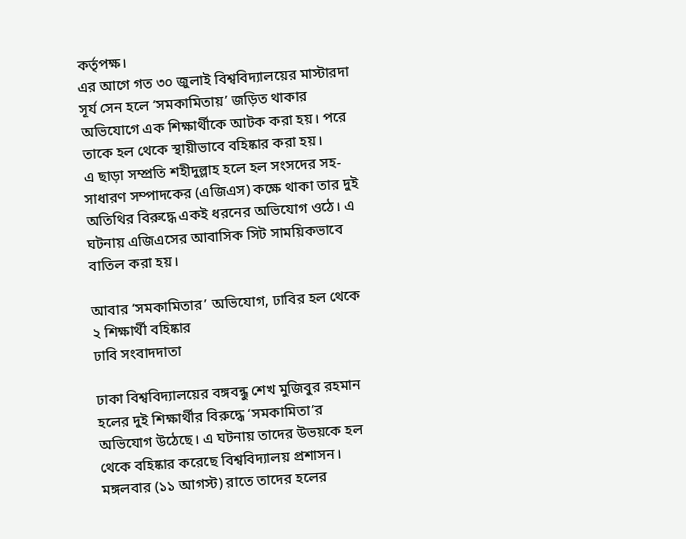কর্তৃপক্ষ।
এর আগে গত ৩০ জুলাই বিশ্ববিদ্যালয়ের মাস্টারদা সূর্য সেন হলে ‘সমকামিতায়’ জড়িত থাকার অভিযোগে এক শিক্ষার্থীকে আটক করা হয়। পরে তাকে হল থেকে স্থায়ীভাবে বহিষ্কার করা হয়।
এ ছাড়া সম্প্রতি শহীদুল্লাহ হলে হল সংসদের সহ-সাধারণ সম্পাদকের (এজিএস) কক্ষে থাকা তার দুই অতিথির বিরুদ্ধে একই ধরনের অভিযোগ ওঠে। এ ঘটনায় এজিএসের আবাসিক সিট সাময়িকভাবে বাতিল করা হয়।

আবার ‘সমকামিতার’ অভিযোগ, ঢাবির হল থেকে ২ শিক্ষার্থী বহিষ্কার
ঢাবি সংবাদদাতা

ঢাকা বিশ্ববিদ্যালয়ের বঙ্গবন্ধু শেখ মুজিবুর রহমান হলের দুই শিক্ষার্থীর বিরুদ্ধে ‘সমকামিতা’র অভিযোগ উঠেছে। এ ঘটনায় তাদের উভয়কে হল থেকে বহিষ্কার করেছে বিশ্ববিদ্যালয় প্রশাসন। মঙ্গলবার (১১ আগস্ট) রাতে তাদের হলের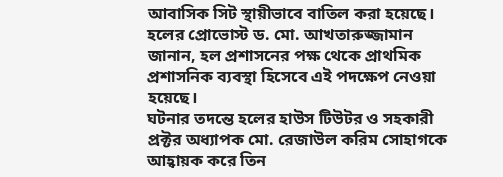আবাসিক সিট স্থায়ীভাবে বাতিল করা হয়েছে।
হলের প্রোভোস্ট ড. মো. আখতারুজ্জামান জানান, হল প্রশাসনের পক্ষ থেকে প্রাথমিক প্রশাসনিক ব্যবস্থা হিসেবে এই পদক্ষেপ নেওয়া হয়েছে।
ঘটনার তদন্তে হলের হাউস টিউটর ও সহকারী প্রক্টর অধ্যাপক মো. রেজাউল করিম সোহাগকে আহ্বায়ক করে তিন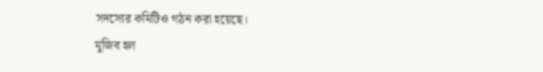সদস্যের কমিটিও গঠন করা হয়েছে।
মুজিব হল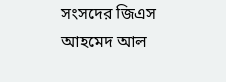সংসদের জিএস আহমেদ আল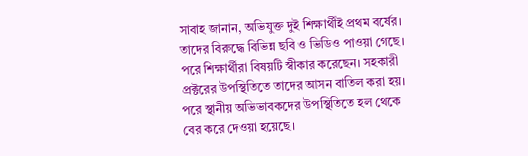সাবাহ জানান, অভিযুক্ত দুই শিক্ষার্থীই প্রথম বর্ষের। তাদের বিরুদ্ধে বিভিন্ন ছবি ও ভিডিও পাওয়া গেছে। পরে শিক্ষার্থীরা বিষয়টি স্বীকার করেছেন। সহকারী প্রক্টরের উপস্থিতিতে তাদের আসন বাতিল করা হয়। পরে স্থানীয় অভিভাবকদের উপস্থিতিতে হল থেকে বের করে দেওয়া হয়েছে।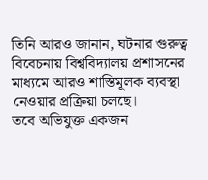তিনি আরও জানান, ঘটনার গুরুত্ব বিবেচনায় বিশ্ববিদ্যালয় প্রশাসনের মাধ্যমে আরও শাস্তিমূলক ব্যবস্থা নেওয়ার প্রক্রিয়া চলছে।
তবে অভিযুক্ত একজন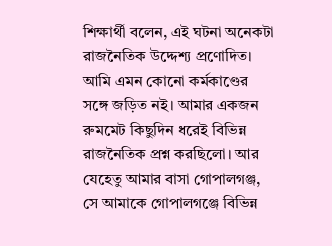শিক্ষার্থী বলেন, এই ঘটনা অনেকটা রাজনৈতিক উদ্দেশ্য প্রণোদিত। আমি এমন কোনো কর্মকাণ্ডের সঙ্গে জড়িত নই। আমার একজন রুমমেট কিছুদিন ধরেই বিভিন্ন রাজনৈতিক প্রশ্ন করছিলো। আর যেহেতু আমার বাসা গোপালগঞ্জ, সে আমাকে গোপালগঞ্জে বিভিন্ন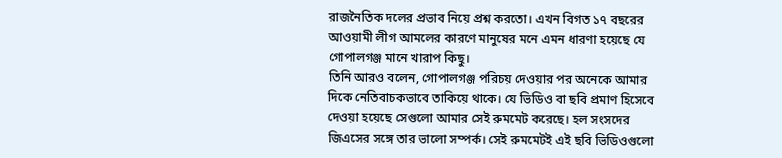রাজনৈতিক দলের প্রভাব নিয়ে প্রশ্ন করতো। এখন বিগত ১৭ বছরের আওয়ামী লীগ আমলের কারণে মানুষের মনে এমন ধারণা হয়েছে যে গোপালগঞ্জ মানে খারাপ কিছু।
তিনি আরও বলেন, গোপালগঞ্জ পরিচয় দেওয়ার পর অনেকে আমার দিকে নেতিবাচকভাবে তাকিয়ে থাকে। যে ভিডিও বা ছবি প্রমাণ হিসেবে দেওয়া হয়েছে সেগুলো আমার সেই রুমমেট করেছে। হল সংসদের জিএসের সঙ্গে তার ভালো সম্পর্ক। সেই রুমমেটই এই ছবি ভিডিওগুলো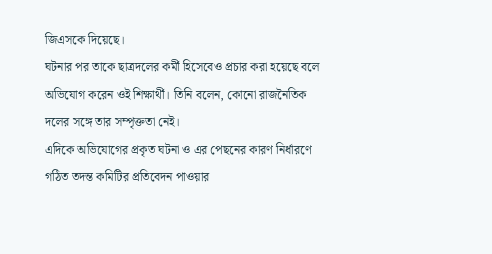জিএসকে দিয়েছে।
ঘটনার পর তাকে ছাত্রদলের কর্মী হিসেবেও প্রচার করা হয়েছে বলে অভিযোগ করেন ওই শিক্ষার্থী। তিনি বলেন, কোনো রাজনৈতিক দলের সঙ্গে তার সম্পৃক্ততা নেই।
এদিকে অভিযোগের প্রকৃত ঘটনা ও এর পেছনের কারণ নির্ধারণে গঠিত তদন্ত কমিটির প্রতিবেদন পাওয়ার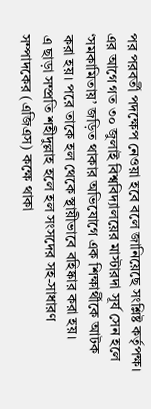পর পরবর্তী পদক্ষেপ নেওয়া হবে বলে জানিয়েছে সংশ্লিষ্ট কর্তৃপক্ষ।
এর আগে গত ৩০ জুলাই বিশ্ববিদ্যালয়ের মাস্টারদা সূর্য সেন হলে ‘সমকামিতায়’ জড়িত থাকার অভিযোগে এক শিক্ষার্থীকে আটক করা হয়। পরে তাকে হল থেকে স্থায়ীভাবে বহিষ্কার করা হয়।
এ ছাড়া সম্প্রতি শহীদুল্লাহ হলে হল সংসদের সহ-সাধারণ সম্পাদকের (এজিএস) কক্ষে থাকা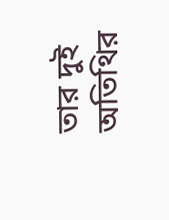তার দুই অতিথির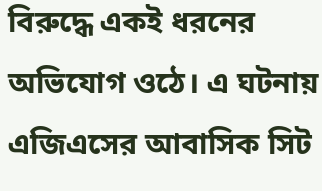বিরুদ্ধে একই ধরনের অভিযোগ ওঠে। এ ঘটনায় এজিএসের আবাসিক সিট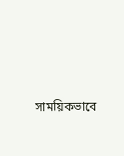সাময়িকভাবে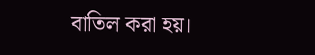বাতিল করা হয়।